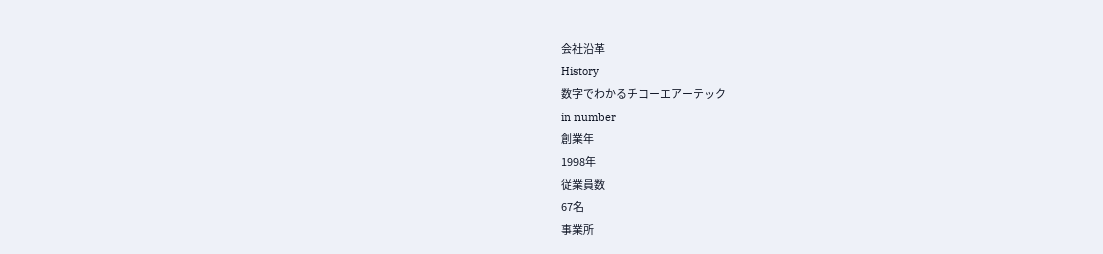会社沿革
History
数字でわかるチコーエアーテック
in number
創業年
1998年
従業員数
67名
事業所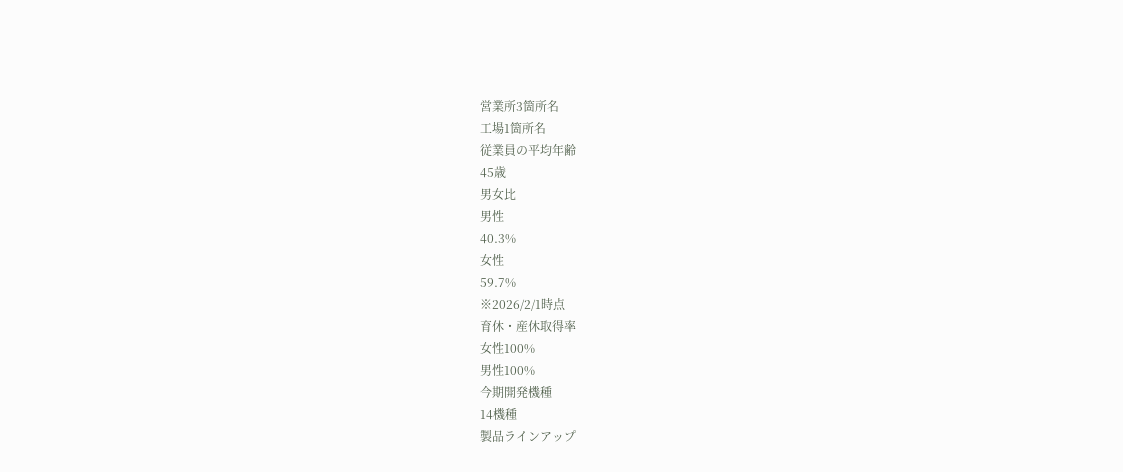営業所3箇所名
工場1箇所名
従業員の平均年齢
45歳
男女比
男性
40.3%
女性
59.7%
※2026/2/1時点
育休・産休取得率
女性100%
男性100%
今期開発機種
14機種
製品ラインアップ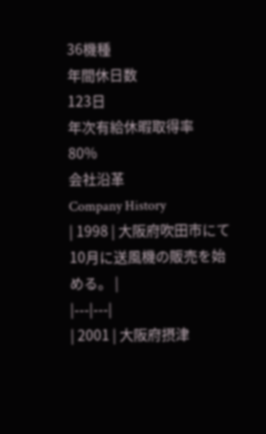36機種
年間休日数
123日
年次有給休暇取得率
80%
会社沿革
Company History
| 1998 | 大阪府吹田市にて10月に送風機の販売を始める。 |
|---|---|
| 2001 | 大阪府摂津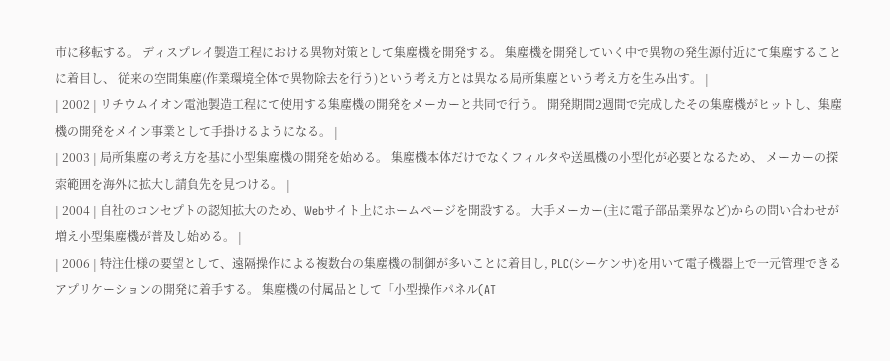市に移転する。 ディスプレイ製造工程における異物対策として集塵機を開発する。 集塵機を開発していく中で異物の発生源付近にて集塵することに着目し、 従来の空間集塵(作業環境全体で異物除去を行う)という考え方とは異なる局所集塵という考え方を生み出す。 |
| 2002 | リチウムイオン電池製造工程にて使用する集塵機の開発をメーカーと共同で行う。 開発期間2週間で完成したその集塵機がヒットし、集塵機の開発をメイン事業として手掛けるようになる。 |
| 2003 | 局所集塵の考え方を基に小型集塵機の開発を始める。 集塵機本体だけでなくフィルタや送風機の小型化が必要となるため、 メーカーの探索範囲を海外に拡大し請負先を見つける。 |
| 2004 | 自社のコンセプトの認知拡大のため、Webサイト上にホームページを開設する。 大手メーカー(主に電子部品業界など)からの問い合わせが増え小型集塵機が普及し始める。 |
| 2006 | 特注仕様の要望として、遠隔操作による複数台の集塵機の制御が多いことに着目し, PLC(シーケンサ)を用いて電子機器上で一元管理できるアプリケーションの開発に着手する。 集塵機の付属品として「小型操作パネル(AT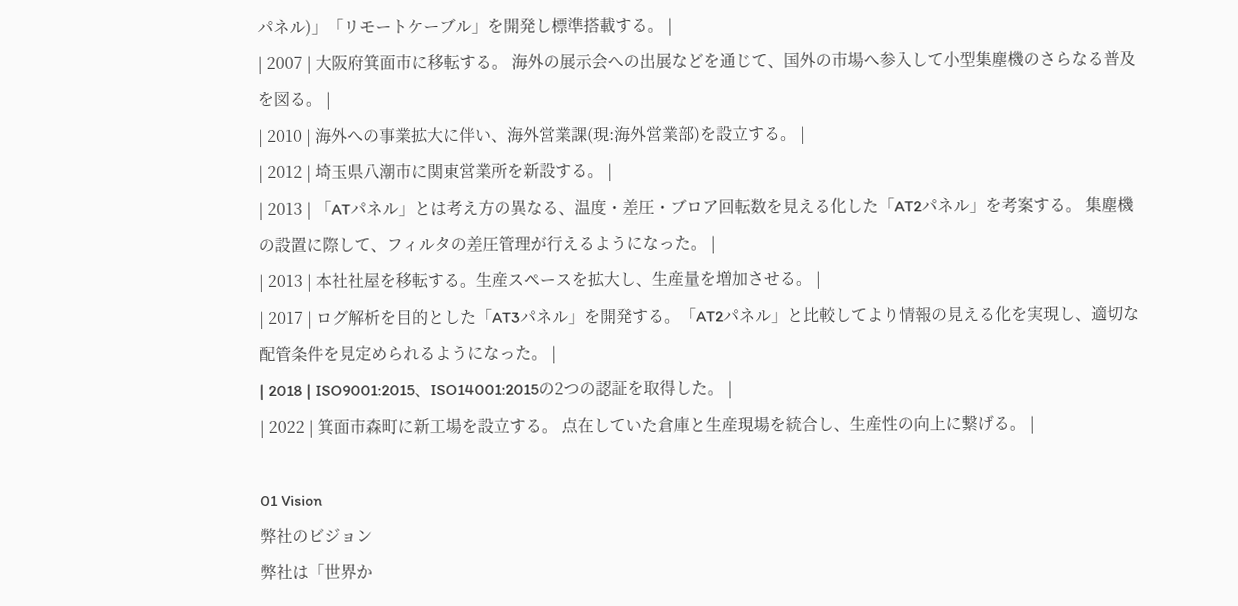パネル)」「リモートケーブル」を開発し標準搭載する。 |
| 2007 | 大阪府箕面市に移転する。 海外の展示会への出展などを通じて、国外の市場へ参入して小型集塵機のさらなる普及を図る。 |
| 2010 | 海外への事業拡大に伴い、海外営業課(現:海外営業部)を設立する。 |
| 2012 | 埼玉県八潮市に関東営業所を新設する。 |
| 2013 | 「ATパネル」とは考え方の異なる、温度・差圧・ブロア回転数を見える化した「AT2パネル」を考案する。 集塵機の設置に際して、フィルタの差圧管理が行えるようになった。 |
| 2013 | 本社社屋を移転する。生産スペースを拡大し、生産量を増加させる。 |
| 2017 | ログ解析を目的とした「AT3パネル」を開発する。「AT2パネル」と比較してより情報の見える化を実現し、適切な配管条件を見定められるようになった。 |
| 2018 | ISO9001:2015、ISO14001:2015の2つの認証を取得した。 |
| 2022 | 箕面市森町に新工場を設立する。 点在していた倉庫と生産現場を統合し、生産性の向上に繋げる。 |

01 Vision
弊社のビジョン
弊社は「世界か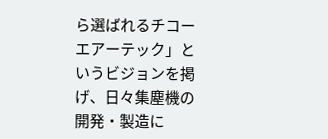ら選ばれるチコーエアーテック」というビジョンを掲げ、日々集塵機の開発・製造に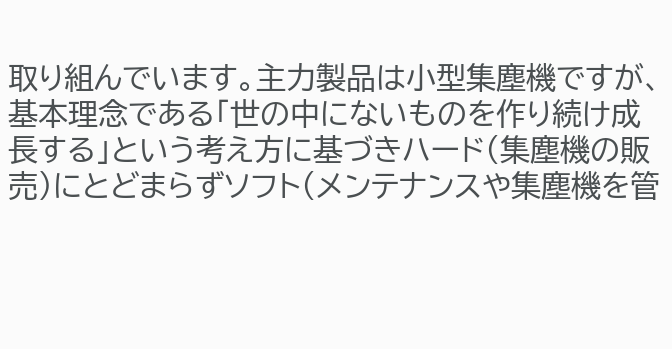取り組んでいます。主力製品は小型集塵機ですが、基本理念である「世の中にないものを作り続け成長する」という考え方に基づきハード(集塵機の販売)にとどまらずソフト(メンテナンスや集塵機を管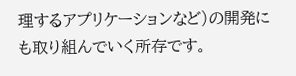理するアプリケーションなど)の開発にも取り組んでいく所存です。